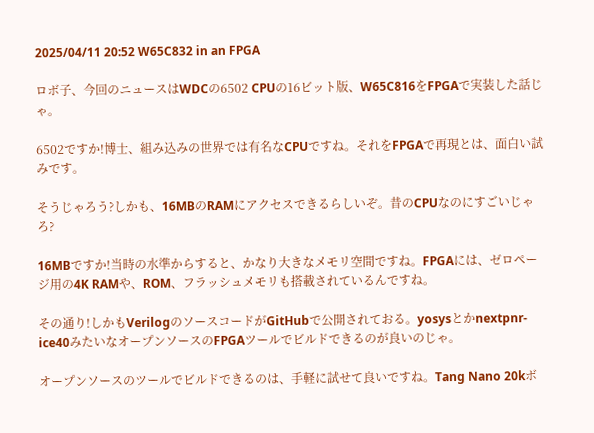2025/04/11 20:52 W65C832 in an FPGA

ロボ子、今回のニュースはWDCの6502 CPUの16ビット版、W65C816をFPGAで実装した話じゃ。

6502ですか!博士、組み込みの世界では有名なCPUですね。それをFPGAで再現とは、面白い試みです。

そうじゃろう?しかも、16MBのRAMにアクセスできるらしいぞ。昔のCPUなのにすごいじゃろ?

16MBですか!当時の水準からすると、かなり大きなメモリ空間ですね。FPGAには、ゼロページ用の4K RAMや、ROM、フラッシュメモリも搭載されているんですね。

その通り!しかもVerilogのソースコードがGitHubで公開されておる。yosysとかnextpnr-ice40みたいなオープンソースのFPGAツールでビルドできるのが良いのじゃ。

オープンソースのツールでビルドできるのは、手軽に試せて良いですね。Tang Nano 20kボ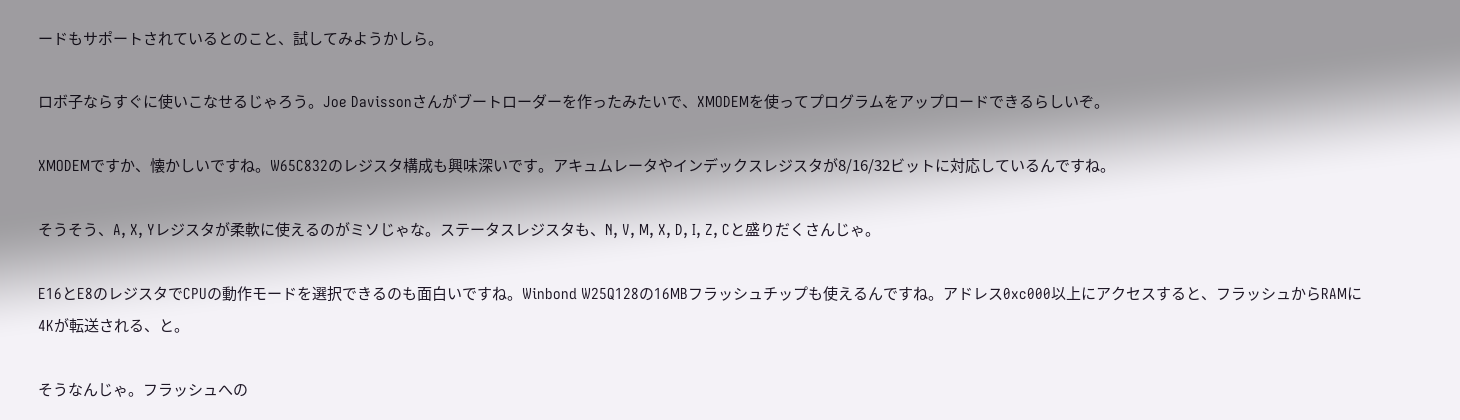ードもサポートされているとのこと、試してみようかしら。

ロボ子ならすぐに使いこなせるじゃろう。Joe Davissonさんがブートローダーを作ったみたいで、XMODEMを使ってプログラムをアップロードできるらしいぞ。

XMODEMですか、懐かしいですね。W65C832のレジスタ構成も興味深いです。アキュムレータやインデックスレジスタが8/16/32ビットに対応しているんですね。

そうそう、A, X, Yレジスタが柔軟に使えるのがミソじゃな。ステータスレジスタも、N, V, M, X, D, I, Z, Cと盛りだくさんじゃ。

E16とE8のレジスタでCPUの動作モードを選択できるのも面白いですね。Winbond W25Q128の16MBフラッシュチップも使えるんですね。アドレス0xc000以上にアクセスすると、フラッシュからRAMに4Kが転送される、と。

そうなんじゃ。フラッシュへの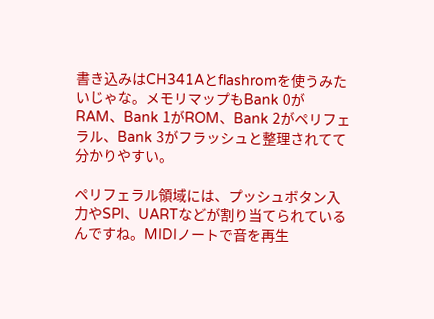書き込みはCH341Aとflashromを使うみたいじゃな。メモリマップもBank 0がRAM、Bank 1がROM、Bank 2がペリフェラル、Bank 3がフラッシュと整理されてて分かりやすい。

ペリフェラル領域には、プッシュボタン入力やSPI、UARTなどが割り当てられているんですね。MIDIノートで音を再生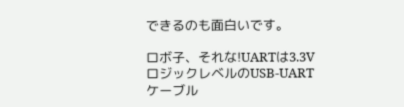できるのも面白いです。

ロボ子、それな!UARTは3.3VロジックレベルのUSB-UARTケーブル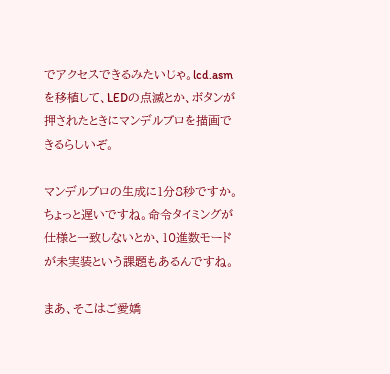でアクセスできるみたいじゃ。lcd.asmを移植して、LEDの点滅とか、ボタンが押されたときにマンデルブロを描画できるらしいぞ。

マンデルブロの生成に1分8秒ですか。ちょっと遅いですね。命令タイミングが仕様と一致しないとか、10進数モードが未実装という課題もあるんですね。

まあ、そこはご愛嬌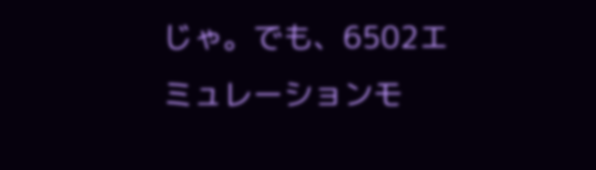じゃ。でも、6502エミュレーションモ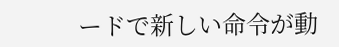ードで新しい命令が動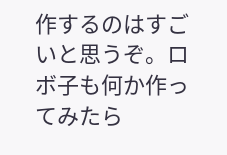作するのはすごいと思うぞ。ロボ子も何か作ってみたら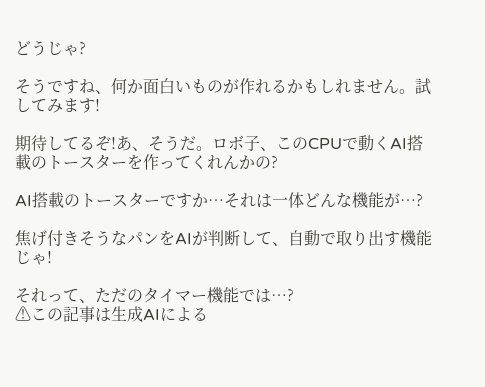どうじゃ?

そうですね、何か面白いものが作れるかもしれません。試してみます!

期待してるぞ!あ、そうだ。ロボ子、このCPUで動くAI搭載のトースターを作ってくれんかの?

AI搭載のトースターですか…それは一体どんな機能が…?

焦げ付きそうなパンをAIが判断して、自動で取り出す機能じゃ!

それって、ただのタイマー機能では…?
⚠この記事は生成AIによる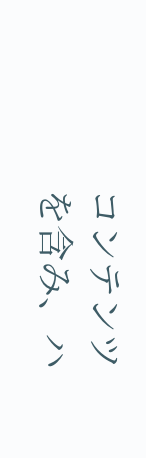コンテンツを含み、ハ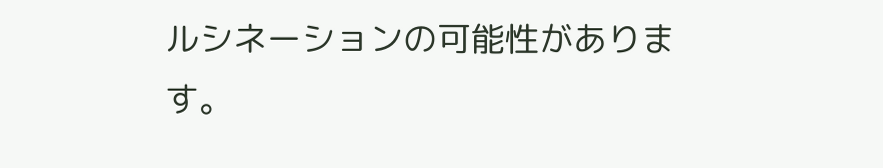ルシネーションの可能性があります。